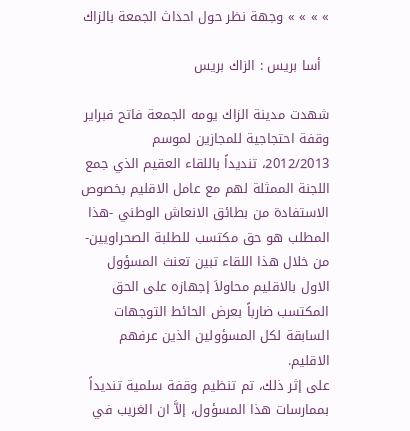» » » » وجهة نظر حول احداث الجمعة بالزاك

  أسا بريس : الزاك بريس

شهدت مدينة الزاك يومه الجمعة فاتح فبراير وقفة احتجاجية للمجازين لموسم 2012/2013، تنديداً باللقاء العقيم الذي جمع اللجنة الممثلة لهم مع عامل الاقليم بخصوص الاستفادة من بطائق الانعاش الوطني -هذا المطلب هو حق مكتسب للطلبة الصحراويين- من خلال هذا اللقاء تبين تعنث المسؤول الاول بالاقليم محاولاَ إجهازه على الحق المكتسب ضارباً بعرض الحائط التوجهات السابقة لكل المسؤولين الذين عرفهم الاقليم.
على إثر ذلك، تم تنظيم وقفة سلمية تنديداً بممارسات هذا المسؤول، إلاَّ ان الغريب في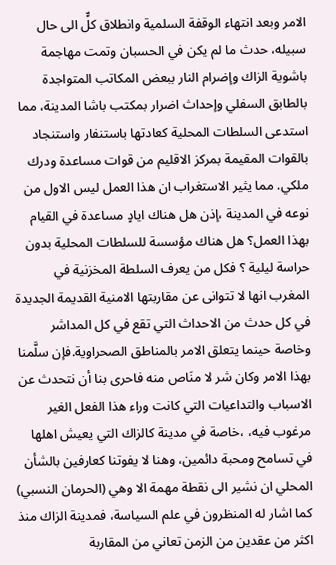الامر وبعد انتهاء الوقفة السلمية وانطلاق كلٍّ الى حال سبيله، حدث ما لم يكن في الحسبان وتمت مهاجمة باشوية الزاك وإضرام النار ببعض المكاتب المتواجدة بالطابق السفلي وإحداث اضرار بمكتب باشا المدينة، مما استدعى السلطات المحلية كعادتها باستنفار واستنجاد بالقوات المقيمة بمركز الاقليم من قوات مساعدة ودرك ملكي. مما يثير الاستغراب ان هذا العمل ليس الاول من نوعه في المدينة ،إذن هل هناك ايادٍ مساعدة في القيام بهذا العمل؟ هل هناك مؤسسة للسلطات المحلية بدون حراسة ليلية ؟ فكل من يعرف السلطة المخزنية في المغرب انها لا تتوانى عن مقاربتها الامنية القديمة الجديدة في كل حدث من الاحداث التي تقع في كل المداشر وخاصة حينما يتعلق الامر بالمناطق الصحراوية.فإن سلَّمنا بهذا الامر وكان شر لا منَاص منه فاحرى بنا أن نتحدث عن الاسباب والتداعيات التي كانت وراء هذا الفعل الغير مرغوب فيه، ،خاصة في مدينة كالزاك التي يعيش اهلها في تسامح ومحبة دائمين، وهنا لا يفوتنا كعارفين بالشأن المحلي ان نشير الى نقطة مهمة الا وهي (الحرمان النسبي) كما اشار له المنظرون في علم السياسة، فمدينة الزاك منذ اكثر من عقدين من الزمن تعاني من المقاربة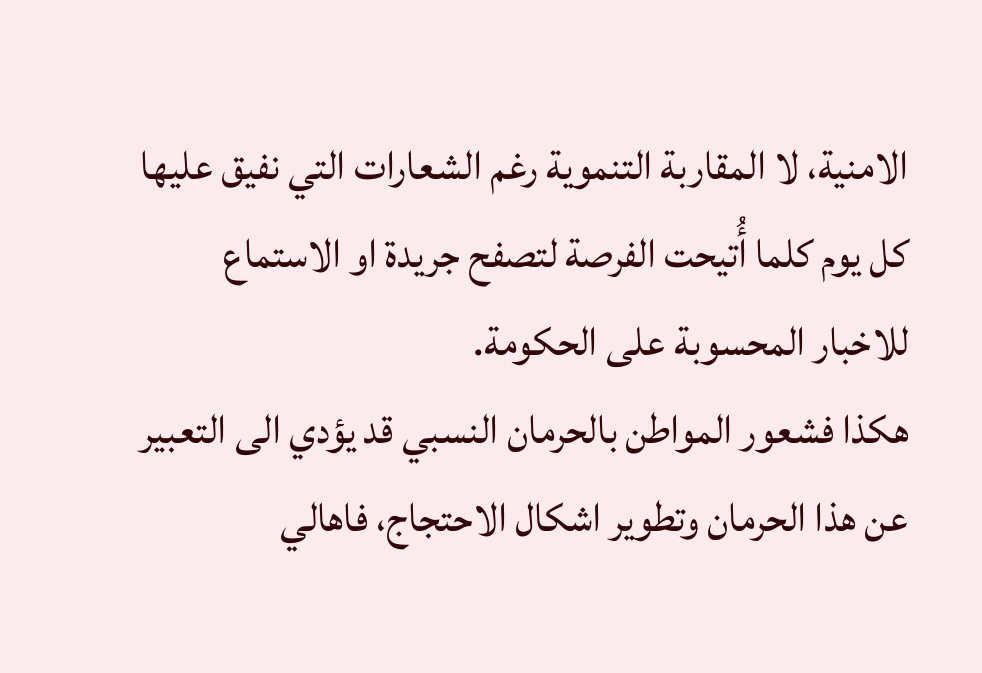الامنية، لا المقاربة التنموية رغم الشعارات التي نفيق عليها كل يوم كلما أُتيحت الفرصة لتصفح جريدة او الاستماع للاخبار المحسوبة على الحكومة.
هكذا فشعور المواطن بالحرمان النسبي قد يؤدي الى التعبير عن هذا الحرمان وتطوير اشكال الاحتجاج، فاهالي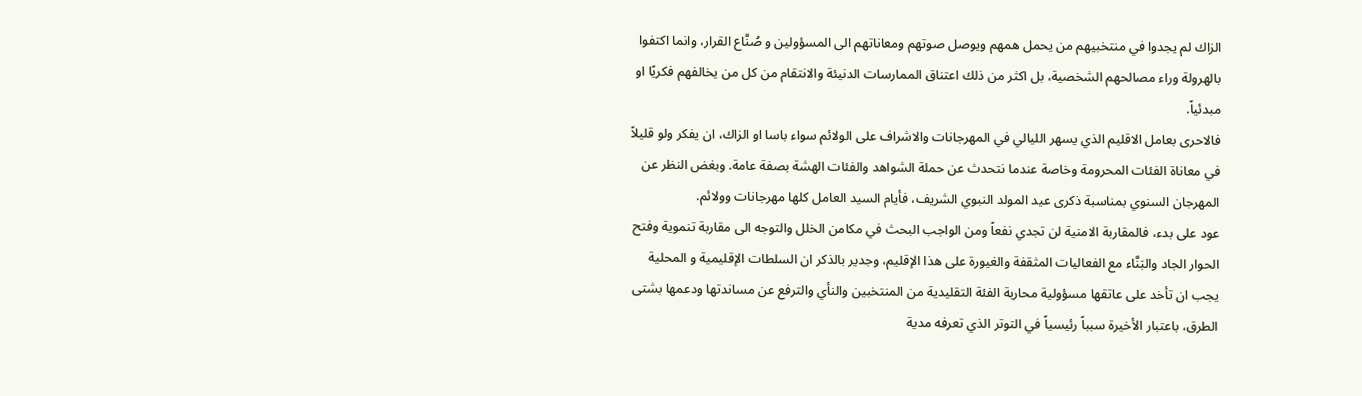الزاك لم يجدوا في منتخبيهم من يحمل همهم ويوصل صوتهم ومعاناتهم الى المسؤولين و صُنَّاع القرار، وانما اكتفوا بالهرولة وراء مصالحهم الشخصية، بل اكثر من ذلك اعتناق الممارسات الدنيئة والانتقام من كل من يخالفهم فكريًا او مبدئياً.
فالاحرى بعامل الاقليم الذي يسهر الليالي في المهرجانات والاشراف على الولائم سواء باسا او الزاك، ان يفكر ولو قليلاً في معاناة الفئات المحرومة وخاصة عندما نتحدث عن حملة الشواهد والفئات الهشة بصفة عامة. وبغض النظر عن المهرجان السنوي بمناسبة ذكرى عيد المولد النبوي الشريف، فأيام السيد العامل كلها مهرجانات وولائم.
عود على بدء، فالمقاربة الامنية لن تجدي نفعاً ومن الواجب البحث في مكامن الخلل والتوجه الى مقاربة تنموية وفتح الحوار الجاد والبَنَّاء مع الفعاليات المثقفة والغيورة على هذا الإقليم، وجدير بالذكر ان السلطات الإقليمية و المحلية يجب ان تأخد على عاتقها مسؤولية محاربة الفئة التقليدية من المنتخبين والنأي والترفع عن مساندتها ودعمها بشتى الطرق، باعتبار الأخيرة سبباً رئيسياً في التوتر الذي تعرفه مدية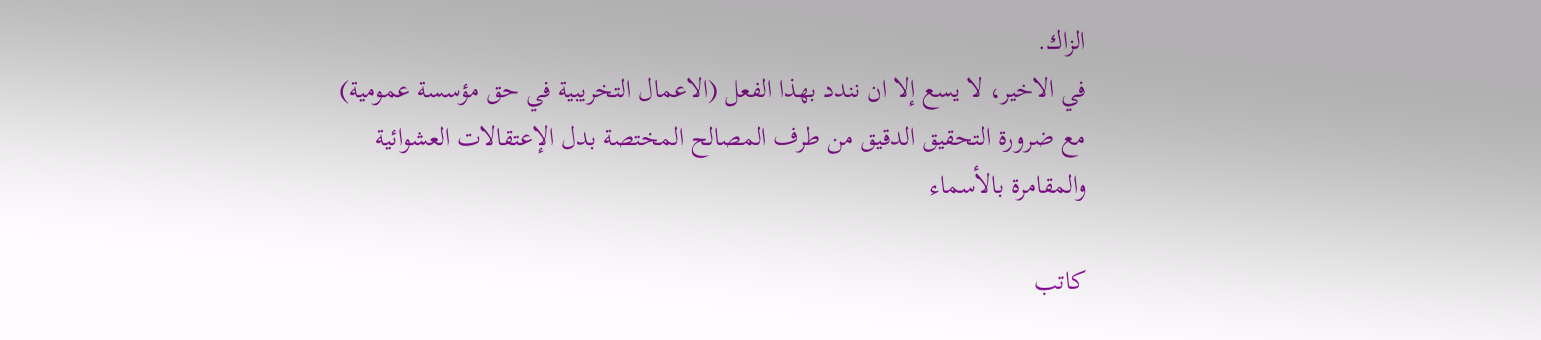الزاك.
في الاخير، لا يسع إلا ان نندد بهذا الفعل (الاعمال التخريبية في حق مؤسسة عمومية) مع ضرورة التحقيق الدقيق من طرف المصالح المختصة بدل الإعتقالات العشوائية والمقامرة بالأسماء

كاتب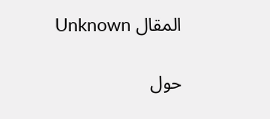المقال Unknown

حول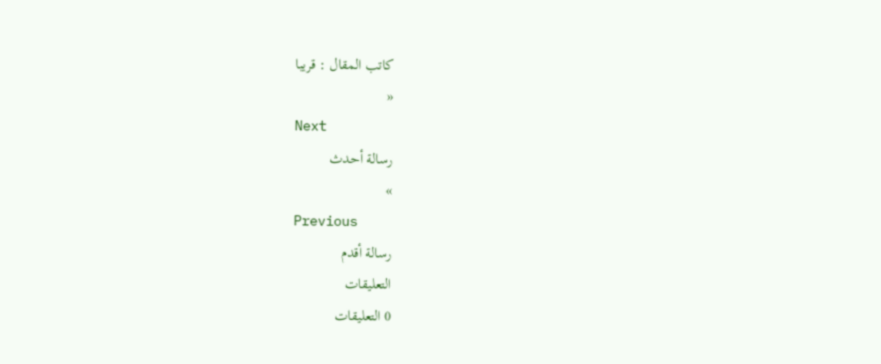كاتب المقال : قريبا
«
Next
رسالة أحدث
»
Previous
رسالة أقدم
التعليقات
0 التعليقات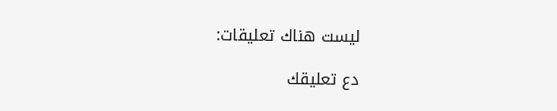ليست هناك تعليقات:

دع تعليقك